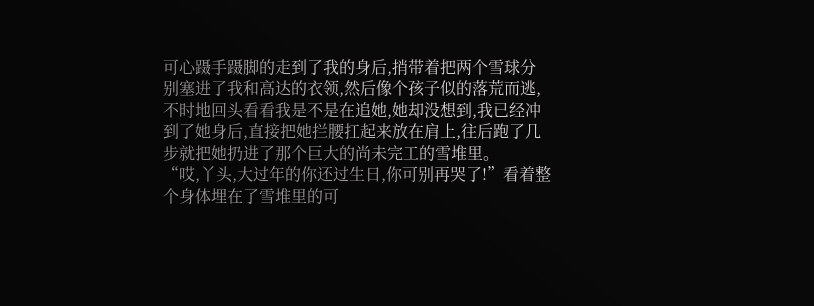可心蹑手蹑脚的走到了我的身后,捎带着把两个雪球分别塞进了我和高达的衣领,然后像个孩子似的落荒而逃,不时地回头看看我是不是在追她,她却没想到,我已经冲到了她身后,直接把她拦腰扛起来放在肩上,往后跑了几步就把她扔进了那个巨大的尚未完工的雪堆里。
“哎,丫头,大过年的你还过生日,你可别再哭了!”看着整个身体埋在了雪堆里的可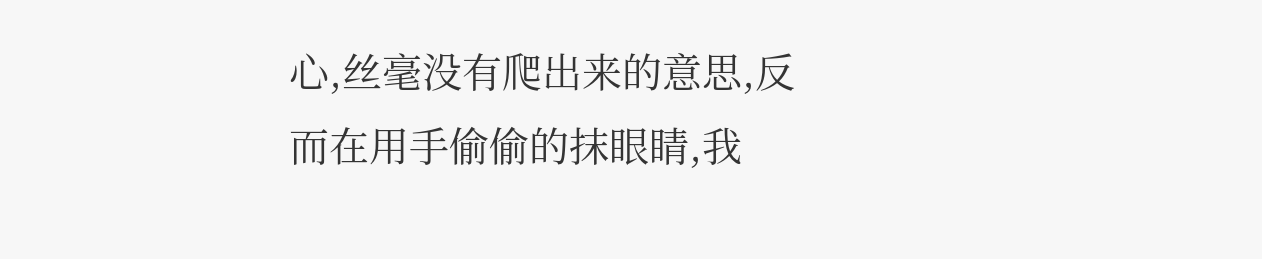心,丝毫没有爬出来的意思,反而在用手偷偷的抹眼睛,我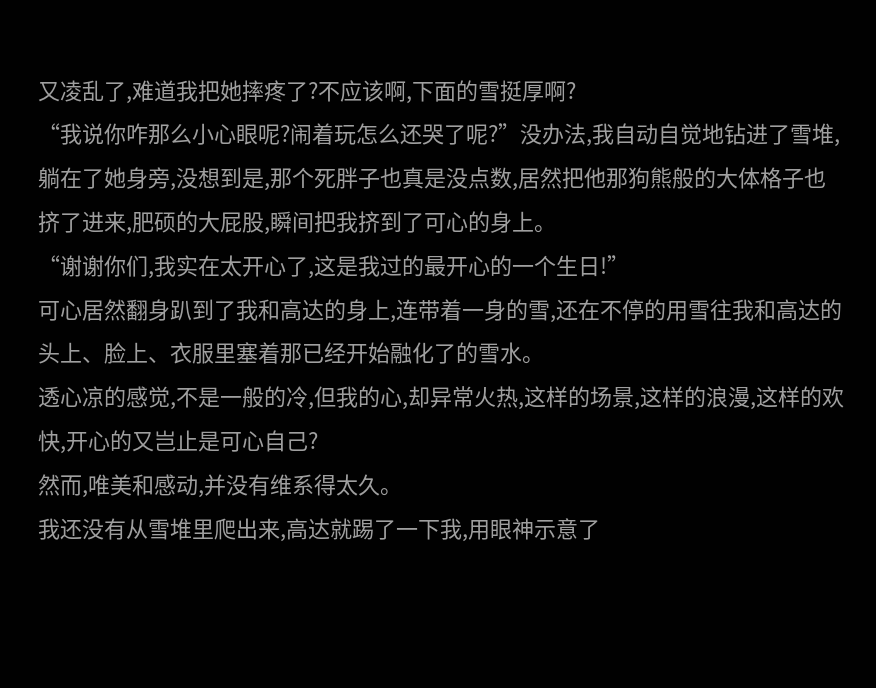又凌乱了,难道我把她摔疼了?不应该啊,下面的雪挺厚啊?
“我说你咋那么小心眼呢?闹着玩怎么还哭了呢?”没办法,我自动自觉地钻进了雪堆,躺在了她身旁,没想到是,那个死胖子也真是没点数,居然把他那狗熊般的大体格子也挤了进来,肥硕的大屁股,瞬间把我挤到了可心的身上。
“谢谢你们,我实在太开心了,这是我过的最开心的一个生日!”
可心居然翻身趴到了我和高达的身上,连带着一身的雪,还在不停的用雪往我和高达的头上、脸上、衣服里塞着那已经开始融化了的雪水。
透心凉的感觉,不是一般的冷,但我的心,却异常火热,这样的场景,这样的浪漫,这样的欢快,开心的又岂止是可心自己?
然而,唯美和感动,并没有维系得太久。
我还没有从雪堆里爬出来,高达就踢了一下我,用眼神示意了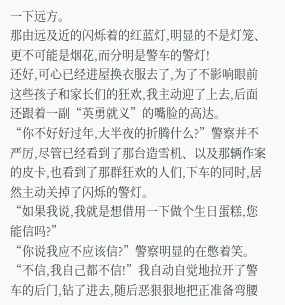一下远方。
那由远及近的闪烁着的红蓝灯,明显的不是灯笼、更不可能是烟花,而分明是警车的警灯!
还好,可心已经进屋换衣服去了,为了不影响眼前这些孩子和家长们的狂欢,我主动迎了上去,后面还跟着一副“英勇就义”的嘴脸的高达。
“你不好好过年,大半夜的折腾什么?”警察并不严厉,尽管已经看到了那台造雪机、以及那辆作案的皮卡,也看到了那群狂欢的人们,下车的同时,居然主动关掉了闪烁的警灯。
“如果我说,我就是想借用一下做个生日蛋糕,您能信吗?”
“你说我应不应该信?”警察明显的在憋着笑。
“不信,我自己都不信!”我自动自觉地拉开了警车的后门,钻了进去,随后恶狠狠地把正准备弯腰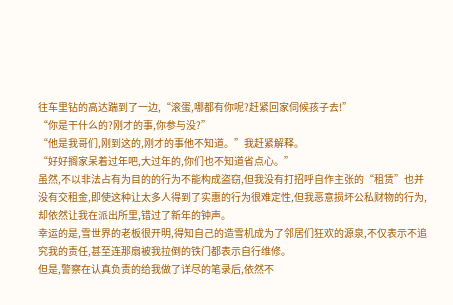往车里钻的高达踹到了一边,“滚蛋,哪都有你呢?赶紧回家伺候孩子去!”
“你是干什么的?刚才的事,你参与没?”
“他是我哥们,刚到这的,刚才的事他不知道。”我赶紧解释。
“好好搁家呆着过年吧,大过年的,你们也不知道省点心。”
虽然,不以非法占有为目的的行为不能构成盗窃,但我没有打招呼自作主张的“租赁”也并没有交租金,即使这种让太多人得到了实惠的行为很难定性,但我恶意损坏公私财物的行为,却依然让我在派出所里,错过了新年的钟声。
幸运的是,雪世界的老板很开明,得知自己的造雪机成为了邻居们狂欢的源泉,不仅表示不追究我的责任,甚至连那扇被我拉倒的铁门都表示自行维修。
但是,警察在认真负责的给我做了详尽的笔录后,依然不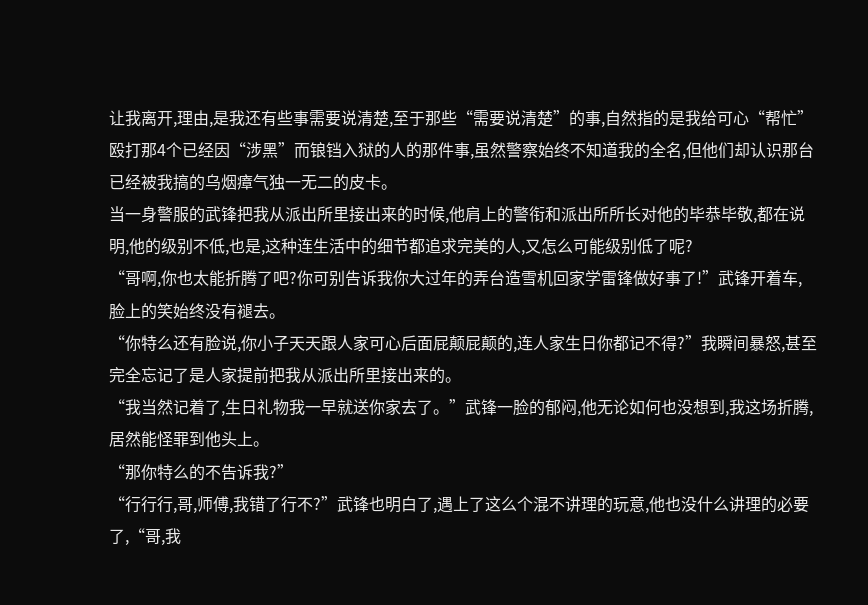让我离开,理由,是我还有些事需要说清楚,至于那些“需要说清楚”的事,自然指的是我给可心“帮忙”殴打那4个已经因“涉黑”而锒铛入狱的人的那件事,虽然警察始终不知道我的全名,但他们却认识那台已经被我搞的乌烟瘴气独一无二的皮卡。
当一身警服的武锋把我从派出所里接出来的时候,他肩上的警衔和派出所所长对他的毕恭毕敬,都在说明,他的级别不低,也是,这种连生活中的细节都追求完美的人,又怎么可能级别低了呢?
“哥啊,你也太能折腾了吧?你可别告诉我你大过年的弄台造雪机回家学雷锋做好事了!”武锋开着车,脸上的笑始终没有褪去。
“你特么还有脸说,你小子天天跟人家可心后面屁颠屁颠的,连人家生日你都记不得?”我瞬间暴怒,甚至完全忘记了是人家提前把我从派出所里接出来的。
“我当然记着了,生日礼物我一早就送你家去了。”武锋一脸的郁闷,他无论如何也没想到,我这场折腾,居然能怪罪到他头上。
“那你特么的不告诉我?”
“行行行,哥,师傅,我错了行不?”武锋也明白了,遇上了这么个混不讲理的玩意,他也没什么讲理的必要了,“哥,我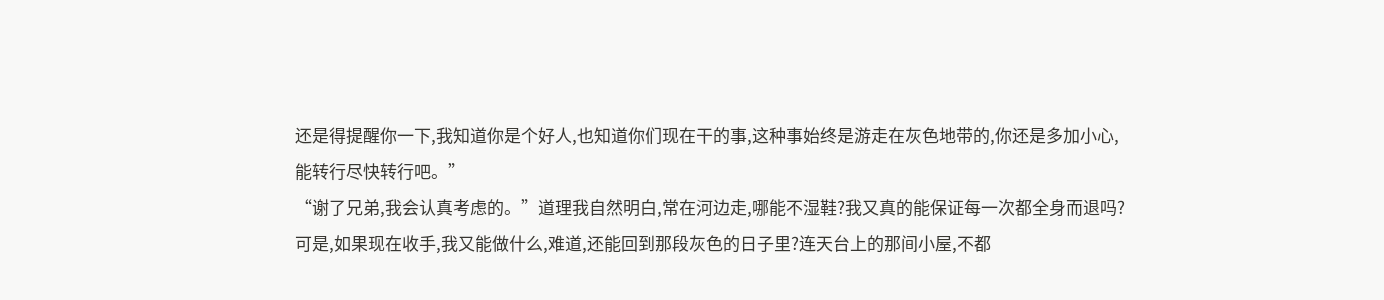还是得提醒你一下,我知道你是个好人,也知道你们现在干的事,这种事始终是游走在灰色地带的,你还是多加小心,能转行尽快转行吧。”
“谢了兄弟,我会认真考虑的。”道理我自然明白,常在河边走,哪能不湿鞋?我又真的能保证每一次都全身而退吗?
可是,如果现在收手,我又能做什么,难道,还能回到那段灰色的日子里?连天台上的那间小屋,不都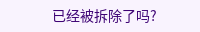已经被拆除了吗?